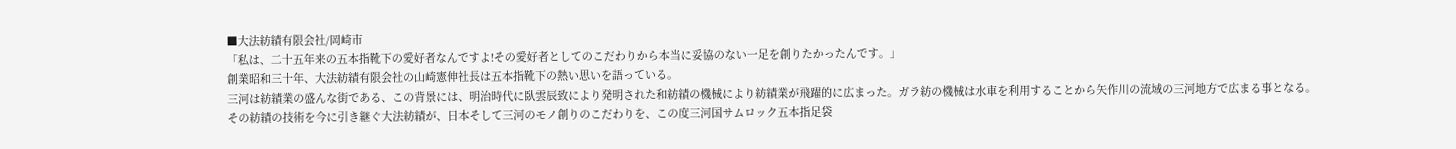■大法紡績有限会社/岡崎市
「私は、二十五年来の五本指靴下の愛好者なんですよ!その愛好者としてのこだわりから本当に妥協のない一足を創りたかったんです。」
創業昭和三十年、大法紡績有限会社の山崎憲伸社長は五本指靴下の熱い思いを語っている。
三河は紡績業の盛んな街である、この背景には、明治時代に臥雲辰致により発明された和紡績の機械により紡績業が飛躍的に広まった。ガラ紡の機械は水車を利用することから矢作川の流域の三河地方で広まる事となる。
その紡績の技術を今に引き継ぐ大法紡績が、日本そして三河のモノ創りのこだわりを、この度三河国サムロック五本指足袋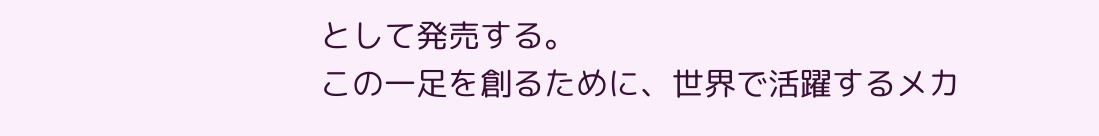として発売する。
この一足を創るために、世界で活躍するメカ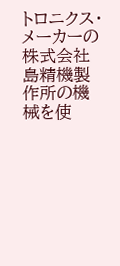トロニクス・メーカーの株式会社島精機製作所の機械を使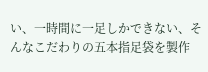い、一時間に一足しかできない、そんなこだわりの五本指足袋を製作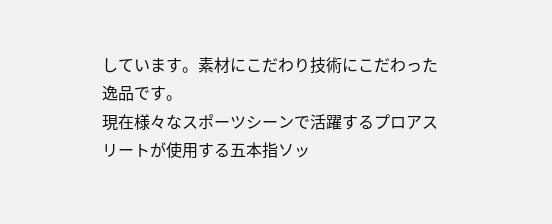しています。素材にこだわり技術にこだわった逸品です。
現在様々なスポーツシーンで活躍するプロアスリートが使用する五本指ソッ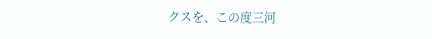クスを、この度三河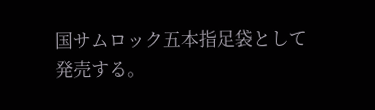国サムロック五本指足袋として発売する。